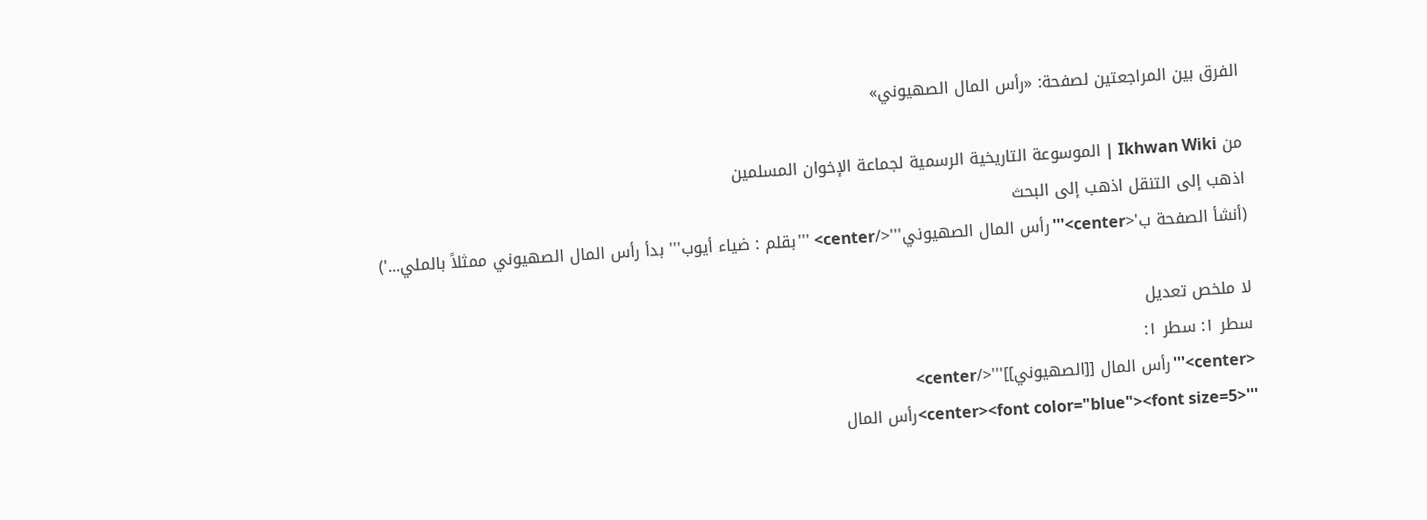الفرق بين المراجعتين لصفحة: «رأس المال الصهيوني»

من Ikhwan Wiki | الموسوعة التاريخية الرسمية لجماعة الإخوان المسلمين
اذهب إلى التنقل اذهب إلى البحث
(أنشأ الصفحة ب'<center>'''رأس المال الصهيوني'''</center> '''بقلم : ضياء أيوب''' بدأ رأس المال الصهيوني ممثلاً بالملي...')

لا ملخص تعديل
سطر ١: سطر ١:
<center>'''رأس المال [[الصهيوني]]'''</center>
'''<center><font color="blue"><font size=5>رأس المال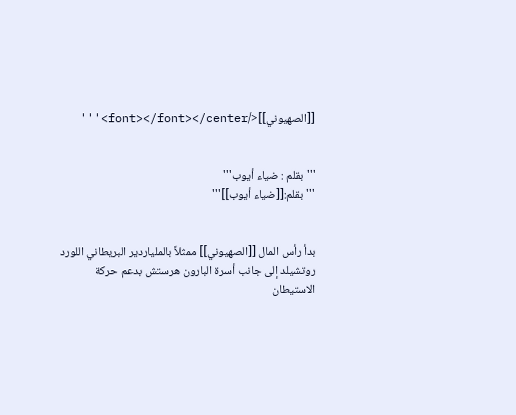[[الصهيوني]]</font></font></center>'''


'''بقلم : ضياء أيوب'''
'''بقلم:[[ضياء أيوب]]'''


بدأ رأس المال [[الصهيوني]] ممثلاً بالملياردير البريطاني اللورد روتشيلد إلى جانب أسرة البارون هرستش بدعم حركة الاستيطان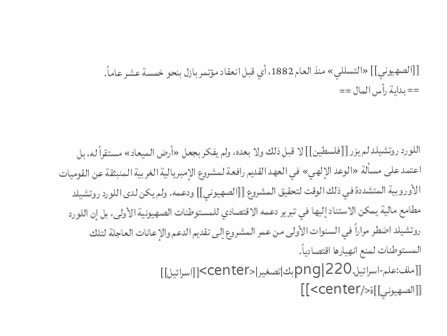[[الصهيوني]] «التسللي» منذ العام 1882، أي قبل انعقاد مؤتمر بازل بنحو خمسة عشر عاماً.
== بداية رأس المال ==


اللورد روتشيلد لم يزر [[فلسطين]] لا قبل ذلك ولا بعده، ولم يفكر بجعل «أرض الميعاد» مستقراً له، بل اعتمد على مسألة «الوعد الإلهي» في العهد القديم رافعة لمشروع الإمبريالية الغربية المنبثقة عن القوميات الأوروبية المتشددة في ذلك الوقت لتحقيق المشروع [[الصهيوني]] ودعمه. ولم يكن لدى اللورد روتشيلد مطامع مالية يمكن الاستناد إليها في تبرير دعمه الاقتصادي للمستوطنات الصهيونية الأولى، بل إن اللورد روتشيلد اضطر مراراً في السنوات الأولى من عمر المشروع إلى تقديم الدعم والإعانات العاجلة لتلك المستوطنات لمنع انهيارها اقتصادياً.
[[ملف:علم-اسرائيل.png|220بك|تصغير|<center>[[اسرائيل]] [[الصهيوني]]ة</center>]]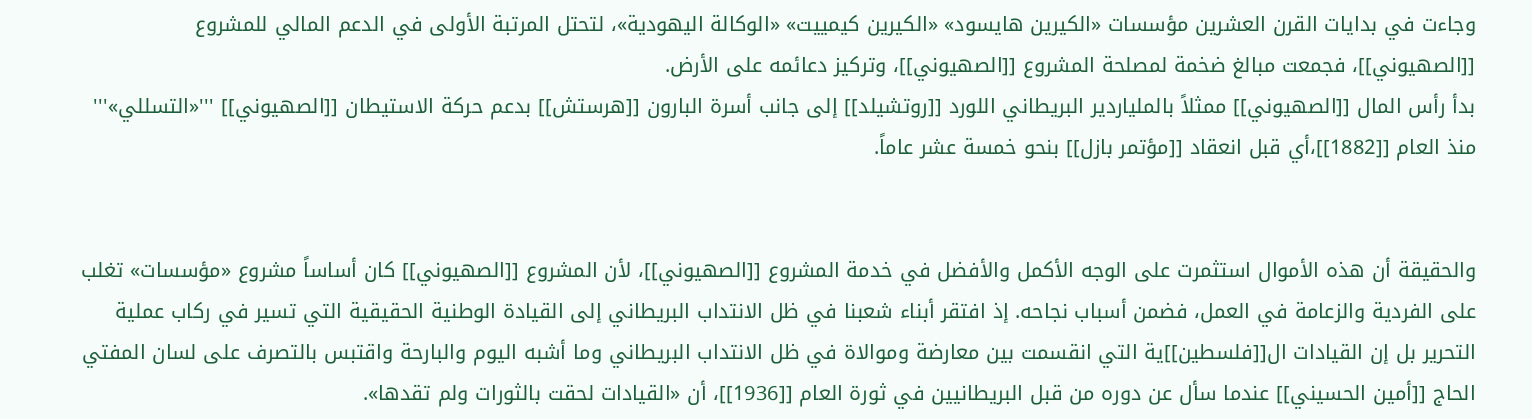وجاءت في بدايات القرن العشرين مؤسسات «الكيرين هايسود» «الكيرين كيمييت» «الوكالة اليهودية»، لتحتل المرتبة الأولى في الدعم المالي للمشروع [[الصهيوني]]، فجمعت مبالغ ضخمة لمصلحة المشروع [[الصهيوني]]، وتركيز دعائمه على الأرض.
بدأ رأس المال [[الصهيوني]] ممثلاً بالملياردير البريطاني اللورد [[روتشيلد]] إلى جانب أسرة البارون [[هرستش]] بدعم حركة الاستيطان [[الصهيوني]] '''«التسللي»''' منذ العام [[1882]]،أي قبل انعقاد [[مؤتمر بازل]] بنحو خمسة عشر عاماً.


والحقيقة أن هذه الأموال استثمرت على الوجه الأكمل والأفضل في خدمة المشروع [[الصهيوني]]، لأن المشروع [[الصهيوني]] كان أساساً مشروع «مؤسسات» تغلب على الفردية والزعامة في العمل، فضمن أسباب نجاحه. إذ افتقر أبناء شعبنا في ظل الانتداب البريطاني إلى القيادة الوطنية الحقيقية التي تسير في ركاب عملية التحرير بل إن القيادات ال[[فلسطين]]ية التي انقسمت بين معارضة وموالاة في ظل الانتداب البريطاني وما أشبه اليوم والبارحة واقتبس بالتصرف على لسان المفتي الحاج [[أمين الحسيني]] عندما سأل عن دوره من قبل البريطانيين في ثورة العام [[1936]]، أن «القيادات لحقت بالثورات ولم تقدها».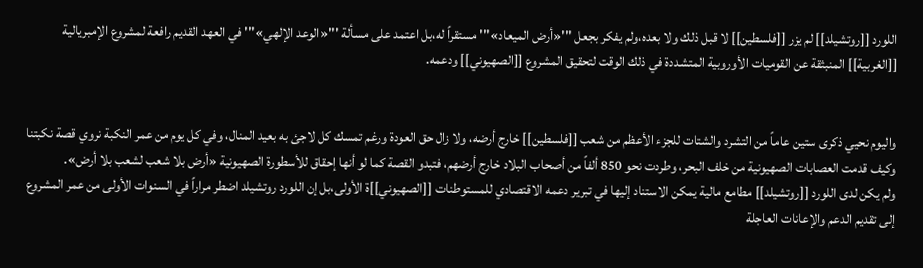اللورد [[روتشيلد]] لم يزر [[فلسطين]] لا قبل ذلك ولا بعده،ولم يفكر بجعل '''«أرض الميعاد»''' مستقراً له،بل اعتمد على مسألة '''«الوعد الإلهي»''' في العهد القديم رافعة لمشروع الإمبريالية [[الغربية]] المنبثقة عن القوميات الأوروبية المتشددة في ذلك الوقت لتحقيق المشروع [[الصهيوني]] ودعمه.


واليوم نحيي ذكرى ستين عاماً من التشرد والشتات للجزء الأعظم من شعب [[فلسطين]] خارج أرضه، ولا زال حق العودة ورغم تمسك كل لاجئ به بعيد المنال، وفي كل يوم من عمر النكبة نروي قصة نكبتنا وكيف قدمت العصابات الصهيونية من خلف البحر، وطردت نحو 850 ألفاً من أصحاب البلاد خارج أرضهم، فتبدو القصة كما لو أنها إحقاق للأسطورة الصهيونية «أرض بلا شعب لشعب بلا أرض».
ولم يكن لدى اللورد [[روتشيلد]] مطامع مالية يمكن الاستناد إليها في تبرير دعمه الاقتصادي للمستوطنات [[الصهيوني]]ة الأولى،بل إن اللورد روتشيلد اضطر مراراً في السنوات الأولى من عمر المشروع إلى تقديم الدعم والإعانات العاجلة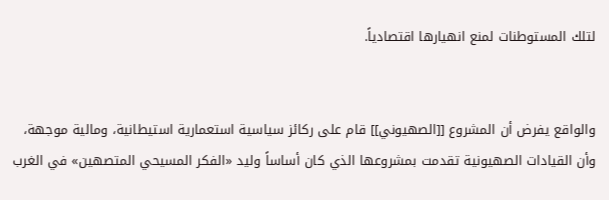لتلك المستوطنات لمنع انهيارها اقتصادياً.


والواقع يفرض أن المشروع [[الصهيوني]] قام على ركائز سياسية استعمارية استيطانية، ومالية موجهة، وأن القيادات الصهيونية تقدمت بمشروعها الذي كان أساساً وليد «الفكر المسيحي المتصهين» في الغرب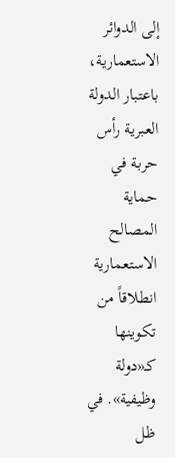إلى الدوائر الاستعمارية، باعتبار الدولة العبرية رأس حربة في حماية المصالح الاستعمارية انطلاقاً من تكوينها كـ«دولة وظيفية». في ظل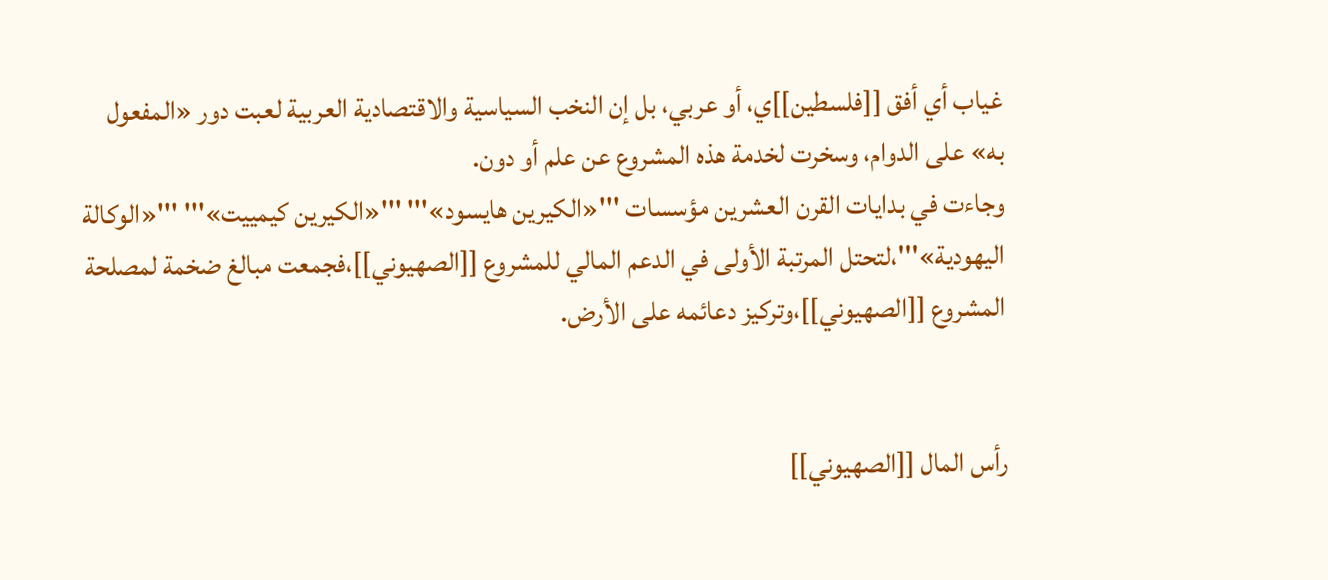غياب أي أفق [[فلسطين]]ي، أو عربي، بل إن النخب السياسية والاقتصادية العربية لعبت دور «المفعول به» على الدوام، وسخرت لخدمة هذه المشروع عن علم أو دون.
وجاءت في بدايات القرن العشرين مؤسسات '''«الكيرين هايسود»''' '''«الكيرين كيمييت»''' '''«الوكالة اليهودية»'''،لتحتل المرتبة الأولى في الدعم المالي للمشروع [[الصهيوني]]،فجمعت مبالغ ضخمة لمصلحة المشروع [[الصهيوني]]،وتركيز دعائمه على الأرض.


رأس المال [[الصهيوني]]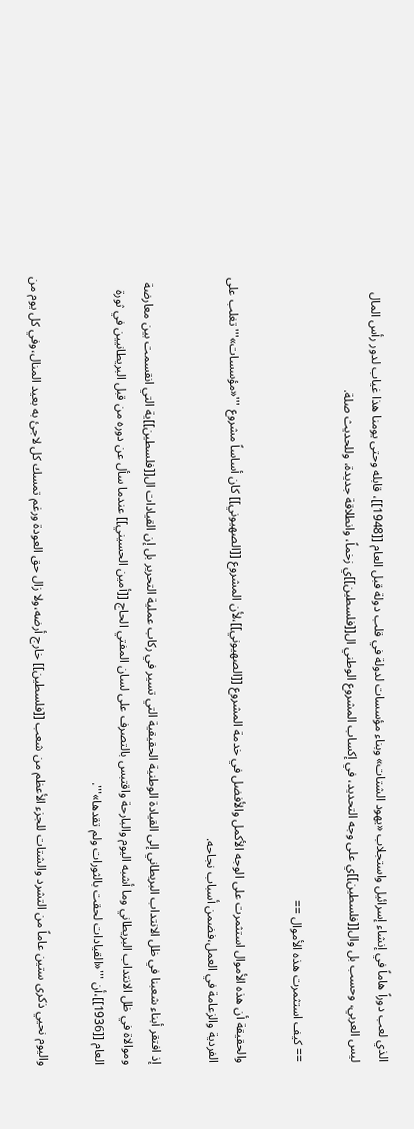الذي لعب دوراً هاماً في إنشاء إسرائيل واستجلاب «يهود الشتات» وبناء مؤسسات لدولة في قلب دولة قبل العام [[1948]]، قابله وحتى يومنا هذا غياب لدور رأس المال ليس العربي، وحسب بل وال[[فلسطين]]ي على وجه التحديد، في إكساب المشروع الوطني ال[[فلسطين]]ي زخماً، وانطلاقة جديدة، وللحديث صلة.

== كيف استثمرت هذه الأموال ==

والحقيقة أن هذه الأموال استثمرت على الوجه الأكمل والأفضل في خدمة المشروع [[الصهيوني]]،لأن المشروع [[الصهيوني]] كان أساساً مشروع '''«مؤسسات»''' تغلب على الفردية والزعامة في العمل،فضمن أسباب نجاحه.

إذ افتقر أبناء شعبنا في ظل الانتداب البريطاني إلى القيادة الوطنية الحقيقية التي تسير في ركاب عملية التحرير بل إن القيادات ال[[فلسطين]]ية التي انقسمت بين معارضة وموالاة في ظل الانتداب البريطاني وما أشبه اليوم والبارحة واقتبس بالتصرف على لسان المفتي الحاج [[أمين الحسيني]] عندما سأل عن دوره من قبل البريطانيين في ثورة العام [[1936]]،أن '''«القيادات لحقت بالثورات ولم تقدها»'''.

واليوم نحيي ذكرى ستين عاماً من التشرد والشتات للجزء الأعظم من شعب [[فلسطين]] خارج أرضه،ولا زال حق العودة ورغم تمسك كل لاجئ به بعيد المنال،وفي كل يوم من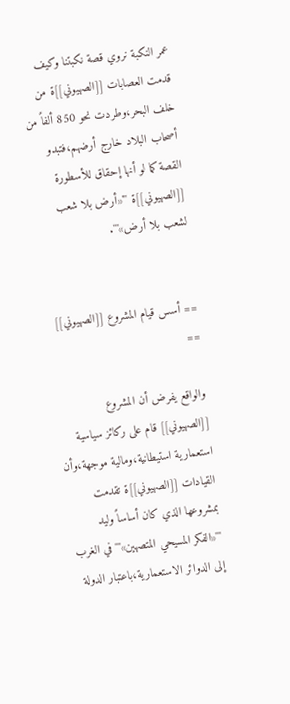عمر النكبة نروي قصة نكبتنا وكيف قدمت العصابات [[الصهيوني]]ة من خلف البحر،وطردت نحو 850 ألفاً من أصحاب البلاد خارج أرضهم،فتبدو القصة كما لو أنها إحقاق للأسطورة [[الصهيوني]]ة '''«أرض بلا شعب لشعب بلا أرض»'''.


== أسس قيام المشروع [[الصهيوني]] ==

والواقع يفرض أن المشروع [[الصهيوني]] قام على ركائز سياسية استعمارية استيطانية،ومالية موجهة،وأن القيادات [[الصهيوني]]ة تقدمت بمشروعها الذي كان أساساً وليد '''«الفكر المسيحي المتصهين»''' في الغرب إلى الدوائر الاستعمارية،باعتبار الدولة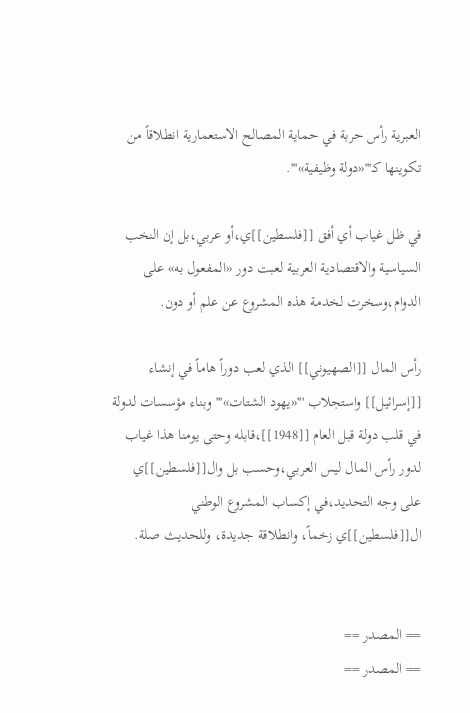العبرية رأس حربة في حماية المصالح الاستعمارية انطلاقاً من تكوينها كـ'''«دولة وظيفية»'''.

في ظل غياب أي أفق [[فلسطين]]ي،أو عربي،بل إن النخب السياسية والاقتصادية العربية لعبت دور «المفعول به» على الدوام،وسخرت لخدمة هذه المشروع عن علم أو دون.

رأس المال [[الصهيوني]] الذي لعب دوراً هاماً في إنشاء [[إسرائيل]] واستجلاب '''«يهود الشتات»''' وبناء مؤسسات لدولة في قلب دولة قبل العام [[1948]]،قابله وحتى يومنا هذا غياب لدور رأس المال ليس العربي،وحسب بل وال[[فلسطين]]ي على وجه التحديد،في إكساب المشروع الوطني ال[[فلسطين]]ي زخماً، وانطلاقة جديدة، وللحديث صلة.


== المصدر ==
== المصدر ==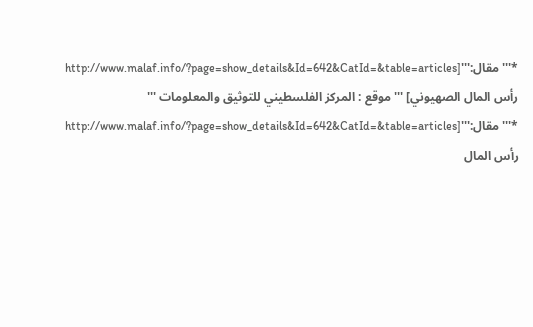*'''مقال:'''[http://www.malaf.info/?page=show_details&Id=642&CatId=&table=articles رأس المال الصهيوني] ''' موقع : المركز الفلسطيني للتوثيق والمعلومات '''
*'''مقال:'''[http://www.malaf.info/?page=show_details&Id=642&CatId=&table=articles رأس المال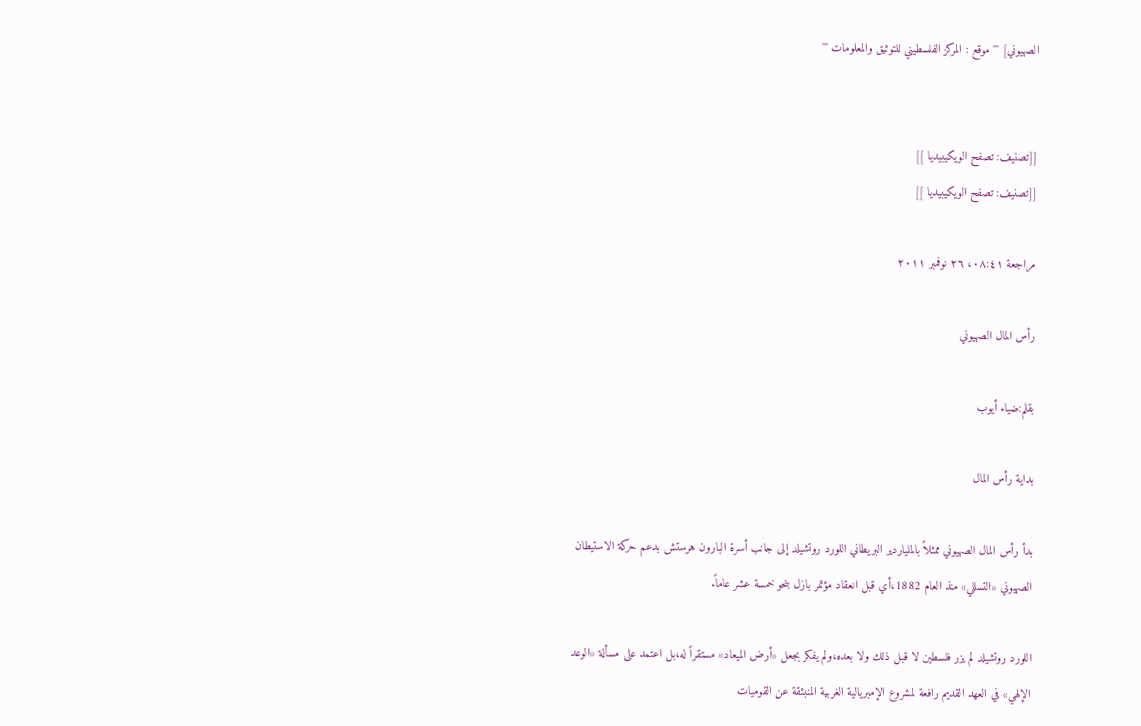الصهيوني] ''' موقع : المركز الفلسطيني للتوثيق والمعلومات '''


[[تصنيف: تصفح الويكيبيديا ]]
[[تصنيف: تصفح الويكيبيديا ]]

مراجعة ٠٨:٤١، ٢٦ نوفمبر ٢٠١١

رأس المال الصهيوني

بقلم:ضياء أيوب

بداية رأس المال

بدأ رأس المال الصهيوني ممثلاً بالملياردير البريطاني اللورد روتشيلد إلى جانب أسرة البارون هرستش بدعم حركة الاستيطان الصهيوني «التسللي» منذ العام 1882،أي قبل انعقاد مؤتمر بازل بنحو خمسة عشر عاماً.

اللورد روتشيلد لم يزر فلسطين لا قبل ذلك ولا بعده،ولم يفكر بجعل «أرض الميعاد» مستقراً له،بل اعتمد على مسألة «الوعد الإلهي» في العهد القديم رافعة لمشروع الإمبريالية الغربية المنبثقة عن القوميات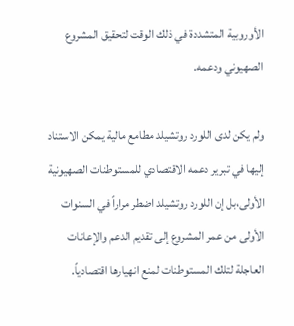الأوروبية المتشددة في ذلك الوقت لتحقيق المشروع الصهيوني ودعمه.

ولم يكن لدى اللورد روتشيلد مطامع مالية يمكن الاستناد إليها في تبرير دعمه الاقتصادي للمستوطنات الصهيونية الأولى،بل إن اللورد روتشيلد اضطر مراراً في السنوات الأولى من عمر المشروع إلى تقديم الدعم والإعانات العاجلة لتلك المستوطنات لمنع انهيارها اقتصادياً.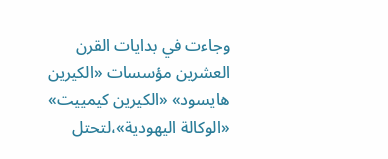وجاءت في بدايات القرن العشرين مؤسسات «الكيرين هايسود» «الكيرين كيمييت» «الوكالة اليهودية»،لتحتل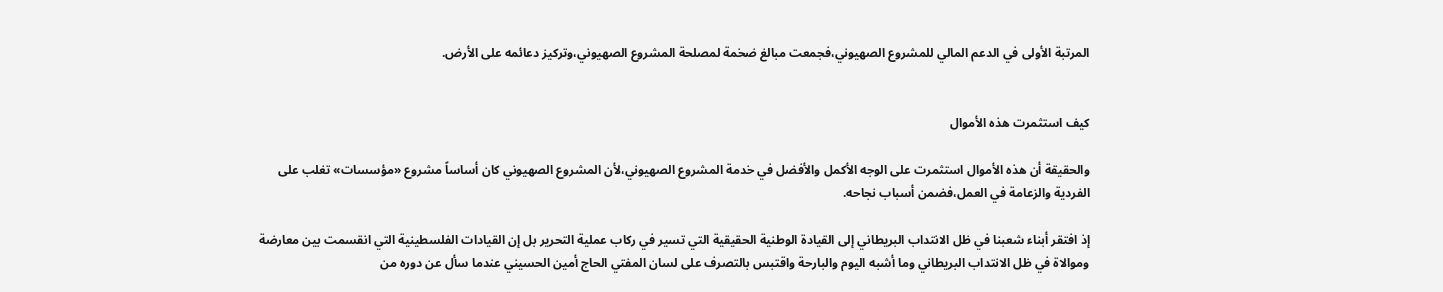المرتبة الأولى في الدعم المالي للمشروع الصهيوني،فجمعت مبالغ ضخمة لمصلحة المشروع الصهيوني،وتركيز دعائمه على الأرض.


كيف استثمرت هذه الأموال

والحقيقة أن هذه الأموال استثمرت على الوجه الأكمل والأفضل في خدمة المشروع الصهيوني،لأن المشروع الصهيوني كان أساساً مشروع «مؤسسات» تغلب على الفردية والزعامة في العمل،فضمن أسباب نجاحه.

إذ افتقر أبناء شعبنا في ظل الانتداب البريطاني إلى القيادة الوطنية الحقيقية التي تسير في ركاب عملية التحرير بل إن القيادات الفلسطينية التي انقسمت بين معارضة وموالاة في ظل الانتداب البريطاني وما أشبه اليوم والبارحة واقتبس بالتصرف على لسان المفتي الحاج أمين الحسيني عندما سأل عن دوره من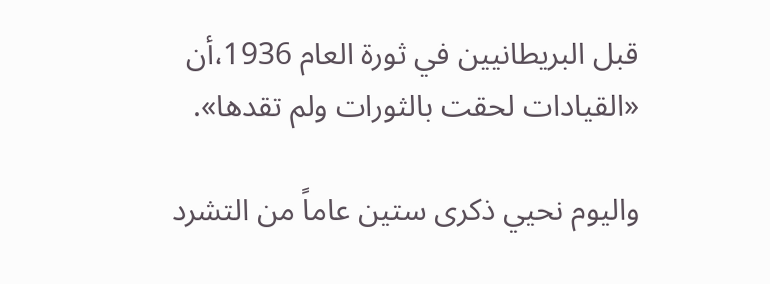قبل البريطانيين في ثورة العام 1936،أن «القيادات لحقت بالثورات ولم تقدها».

واليوم نحيي ذكرى ستين عاماً من التشرد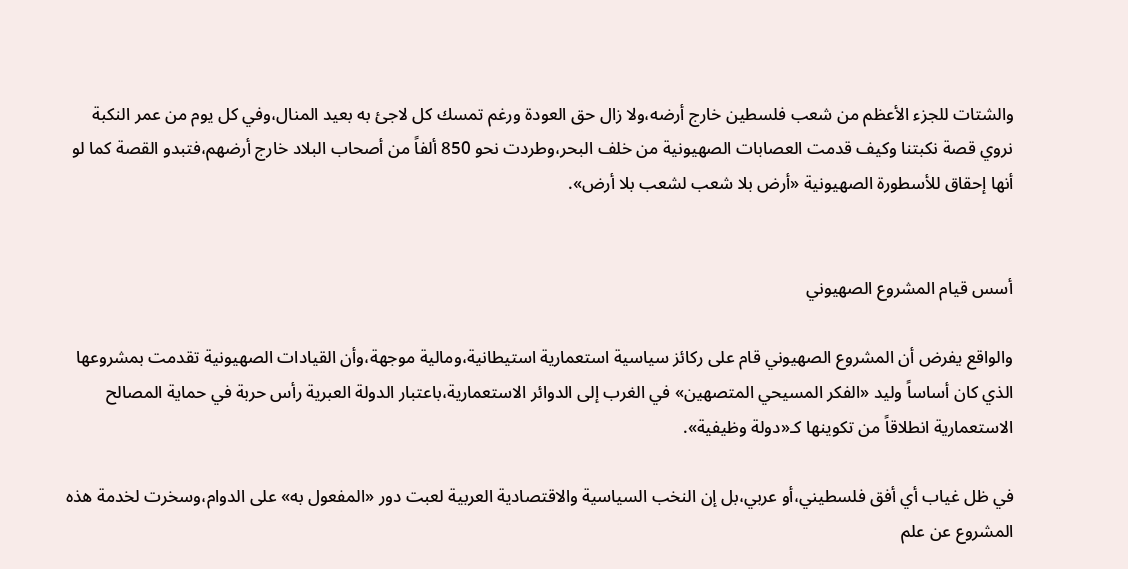والشتات للجزء الأعظم من شعب فلسطين خارج أرضه،ولا زال حق العودة ورغم تمسك كل لاجئ به بعيد المنال،وفي كل يوم من عمر النكبة نروي قصة نكبتنا وكيف قدمت العصابات الصهيونية من خلف البحر،وطردت نحو 850 ألفاً من أصحاب البلاد خارج أرضهم،فتبدو القصة كما لو أنها إحقاق للأسطورة الصهيونية «أرض بلا شعب لشعب بلا أرض».


أسس قيام المشروع الصهيوني

والواقع يفرض أن المشروع الصهيوني قام على ركائز سياسية استعمارية استيطانية،ومالية موجهة،وأن القيادات الصهيونية تقدمت بمشروعها الذي كان أساساً وليد «الفكر المسيحي المتصهين» في الغرب إلى الدوائر الاستعمارية،باعتبار الدولة العبرية رأس حربة في حماية المصالح الاستعمارية انطلاقاً من تكوينها كـ«دولة وظيفية».

في ظل غياب أي أفق فلسطيني،أو عربي،بل إن النخب السياسية والاقتصادية العربية لعبت دور «المفعول به» على الدوام،وسخرت لخدمة هذه المشروع عن علم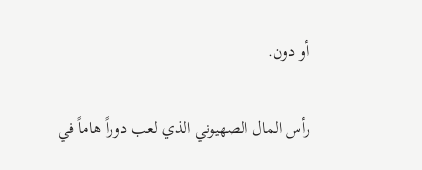أو دون.

رأس المال الصهيوني الذي لعب دوراً هاماً في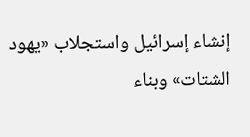إنشاء إسرائيل واستجلاب «يهود الشتات» وبناء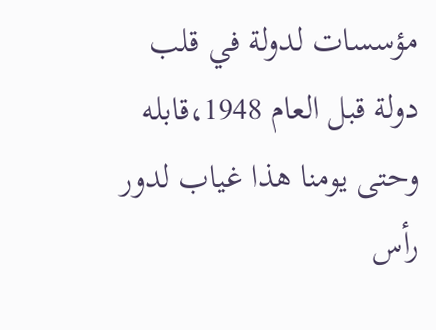مؤسسات لدولة في قلب دولة قبل العام 1948،قابله وحتى يومنا هذا غياب لدور رأس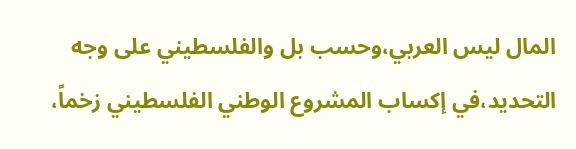المال ليس العربي،وحسب بل والفلسطيني على وجه التحديد،في إكساب المشروع الوطني الفلسطيني زخماً،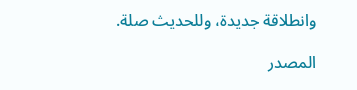وانطلاقة جديدة، وللحديث صلة.

المصدر